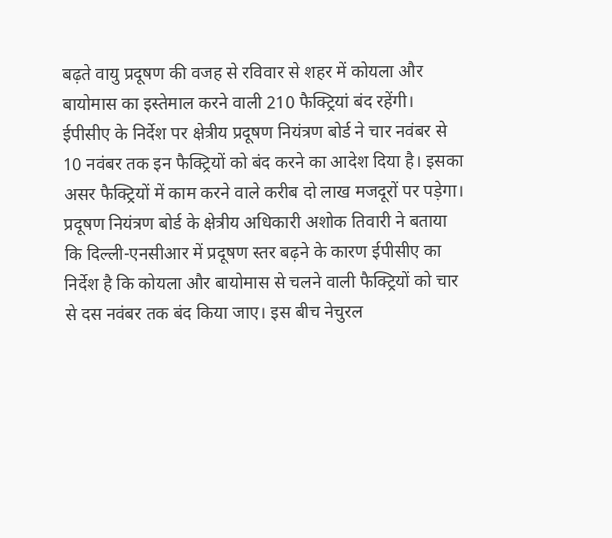बढ़ते वायु प्रदूषण की वजह से रविवार से शहर में कोयला और बायोमास का इस्तेमाल करने वाली 210 फैक्ट्रियां बंद रहेंगी। ईपीसीए के निर्देश पर क्षेत्रीय प्रदूषण नियंत्रण बोर्ड ने चार नवंबर से 10 नवंबर तक इन फैक्ट्रियों को बंद करने का आदेश दिया है। इसका असर फैक्ट्रियों में काम करने वाले करीब दो लाख मजदूरों पर पड़ेगा।
प्रदूषण नियंत्रण बोर्ड के क्षेत्रीय अधिकारी अशोक तिवारी ने बताया कि दिल्ली-एनसीआर में प्रदूषण स्तर बढ़ने के कारण ईपीसीए का निर्देश है कि कोयला और बायोमास से चलने वाली फैक्ट्रियों को चार से दस नवंबर तक बंद किया जाए। इस बीच नेचुरल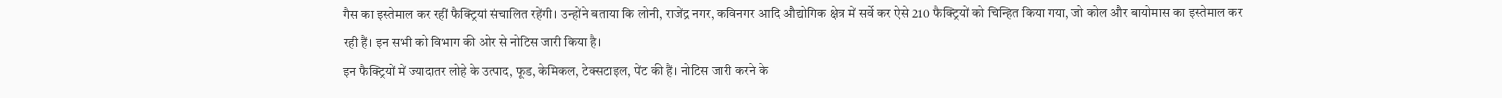गैस का इस्तेमाल कर रहीं फैक्ट्रियां संचालित रहेंगी। उन्होंने बताया कि लोनी, राजेंद्र नगर, कविनगर आदि औद्योगिक क्षेत्र में सर्वे कर ऐसे 210 फैक्ट्रियों को चिन्हित किया गया, जो कोल और बायोमास का इस्तेमाल कर रही हैं। इन सभी को विभाग की ओर से नोटिस जारी किया है।
इन फैक्ट्रियों में ज्यादातर लोहे के उत्पाद, फूड, केमिकल, टेक्सटाइल, पेंट की हैं। नोटिस जारी करने के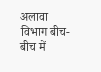अलावा विभाग बीच-बीच में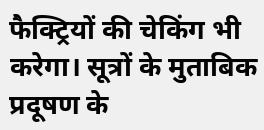फैक्ट्रियों की चेकिंग भी करेगा। सूत्रों के मुताबिक प्रदूषण के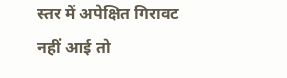स्तर में अपेक्षित गिरावट नहीं आई तो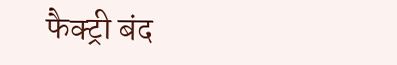फैक्ट्री बंद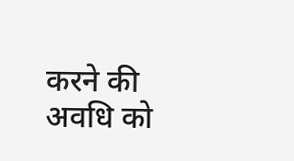करने की अवधि को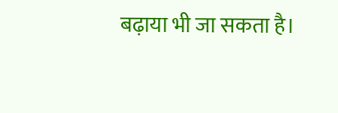बढ़ाया भी जा सकता है।